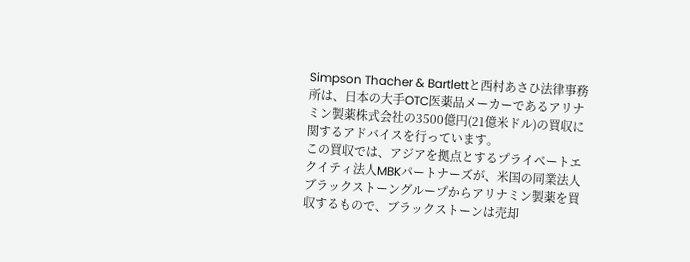Simpson Thacher & Bartlettと西村あさひ法律事務所は、日本の大手OTC医薬品メーカーであるアリナミン製薬株式会社の3500億円(21億米ドル)の買収に関するアドバイスを行っています。
この買収では、アジアを拠点とするプライベートエクイティ法人MBKパートナーズが、米国の同業法人ブラックストーングループからアリナミン製薬を買収するもので、ブラックストーンは売却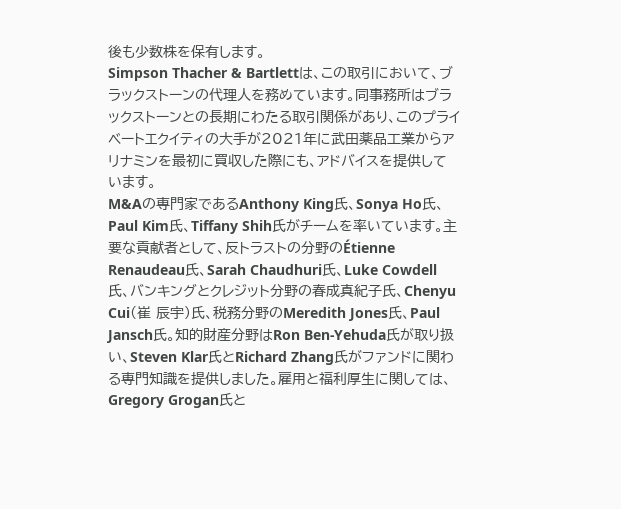後も少数株を保有します。
Simpson Thacher & Bartlettは、この取引において、ブラックストーンの代理人を務めています。同事務所はブラックストーンとの長期にわたる取引関係があり、このプライベートエクイティの大手が2021年に武田薬品工業からアリナミンを最初に買収した際にも、アドバイスを提供しています。
M&Aの専門家であるAnthony King氏、Sonya Ho氏、Paul Kim氏、Tiffany Shih氏がチームを率いています。主要な貢献者として、反トラストの分野のÉtienne Renaudeau氏、Sarah Chaudhuri氏、Luke Cowdell氏、バンキングとクレジット分野の春成真紀子氏、Chenyu Cui(崔 辰宇)氏、税務分野のMeredith Jones氏、Paul Jansch氏。知的財産分野はRon Ben-Yehuda氏が取り扱い、Steven Klar氏とRichard Zhang氏がファンドに関わる専門知識を提供しました。雇用と福利厚生に関しては、Gregory Grogan氏と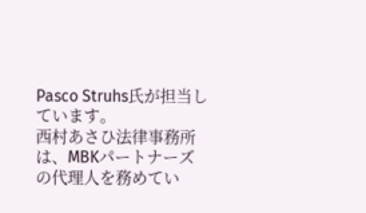Pasco Struhs氏が担当しています。
西村あさひ法律事務所は、MBKパートナーズの代理人を務めてい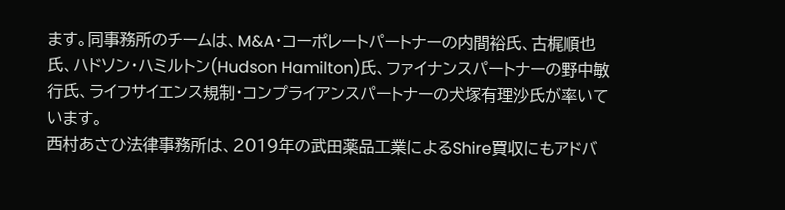ます。同事務所のチームは、M&A・コーポレートパートナーの内間裕氏、古梶順也氏、ハドソン・ハミルトン(Hudson Hamilton)氏、ファイナンスパートナーの野中敏行氏、ライフサイエンス規制・コンプライアンスパートナーの犬塚有理沙氏が率いています。
西村あさひ法律事務所は、2019年の武田薬品工業によるShire買収にもアドバ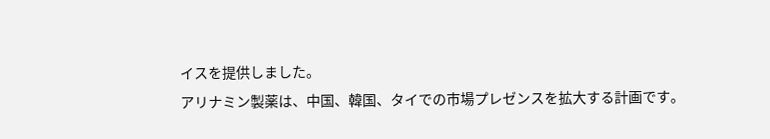イスを提供しました。
アリナミン製薬は、中国、韓国、タイでの市場プレゼンスを拡大する計画です。